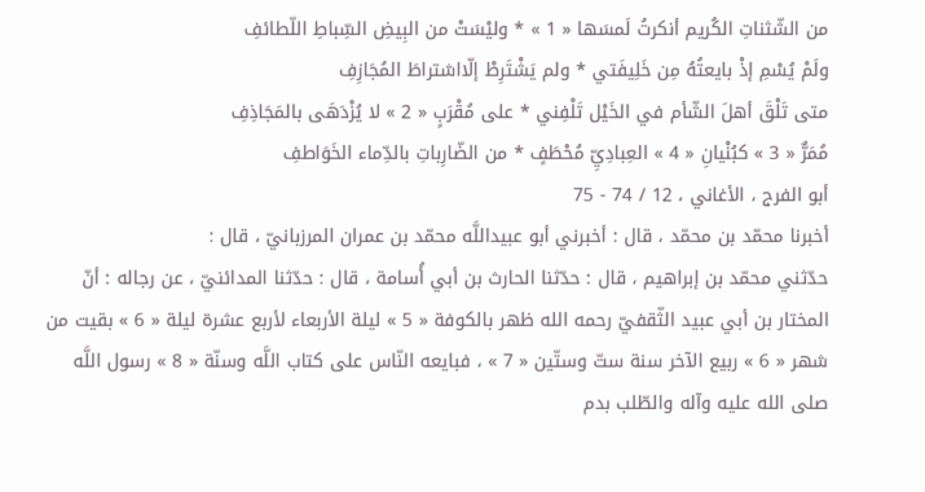من الشّثناتِ الكُريم أنكرتُ لَمسَها « 1 » * وليْسَتْ من البِيضِ السِّباطِ اللّطائفِ
ولَمْ يُسْمِ إذْ بايعتُهُ مِن خَلِيفَتي * ولم يَشْتَرِطْ إلّااشتراطَ المُجَازِفِ
متى تَلْقَ أهلَ الشّأم في الخَيْل تَلْفِني * على مُقْرَبٍ « 2 » لا يُزْدَهَى بالمَجَاذِفِ
مُمَرٌّ « 3 » كبُنْيانِ « 4 » العِبادِيِّ مُحْطَفٍ * من الضّارِباتِ بالدِّماء الخَوَاطفِ
أبو الفرج ، الأغاني ، 12 / 74 - 75
أخبرنا محمّد بن محمّد ، قال : أخبرني أبو عبيداللَّه محمّد بن عمران المرزبانيّ ، قال :
حدّثني محمّد بن إبراهيم ، قال : حدّثنا الحارث بن أبي أُسامة ، قال : حدّثنا المدائنيّ ، عن رجاله : أنّ المختار بن أبي عبيد الثّقفيّ رحمه الله ظهر بالكوفة « 5 » ليلة الأربعاء لأربع عشرة ليلة « 6 » بقيت من شهر « 6 » ربيع الآخر سنة ستّ وستّين « 7 » ، فبايعه النّاس على كتاب اللَّه وسنّة « 8 » رسول اللَّه صلى الله عليه وآله والطّلب بدم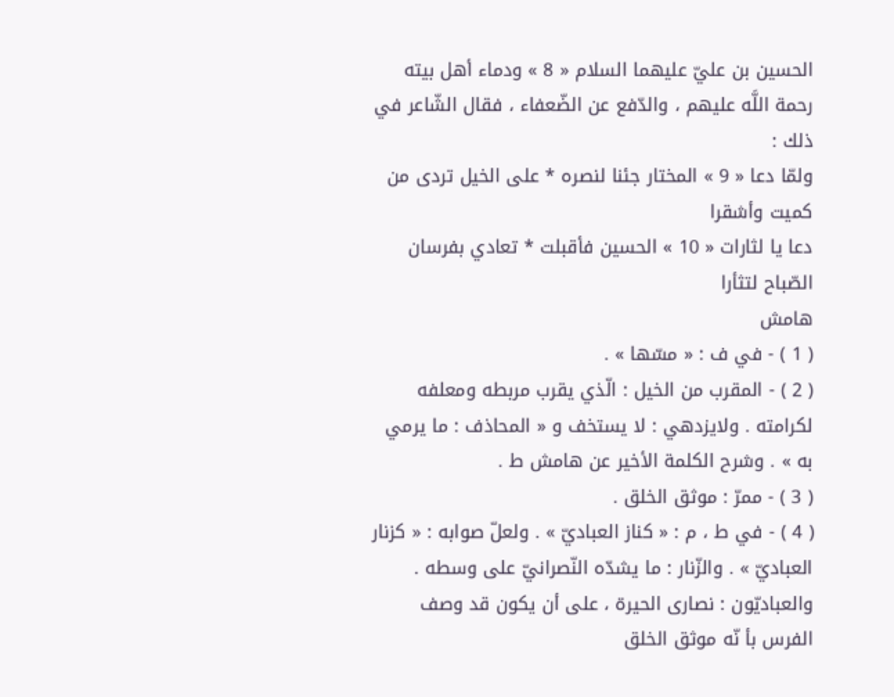الحسين بن عليّ عليهما السلام « 8 » ودماء أهل بيته رحمة اللَّه عليهم ، والدّفع عن الضّعفاء ، فقال الشّاعر في ذلك :
ولمّا دعا « 9 » المختار جئنا لنصره * على الخيل تردى من كميت وأشقرا
دعا يا لثارات « 10 » الحسين فأقبلت * تعادي بفرسان الصّباح لتثأرا
هامش
( 1 ) - في ف : « مسّها » .
( 2 ) - المقرب من الخيل : الّذي يقرب مربطه ومعلفه لكرامته . ولايزدهي : لا يستخف و « المحاذف : ما يرمي به » . وشرح الكلمة الأخير عن هامش ط .
( 3 ) - ممرّ : موثق الخلق .
( 4 ) - في ط ، م : « كناز العباديّ » . ولعلّ صوابه : « كزنار العباديّ » . والزّنار : ما يشدّه النّصرانيّ على وسطه . والعباديّون : نصارى الحيرة ، على أن يكون قد وصف الفرس بأ نّه موثق الخلق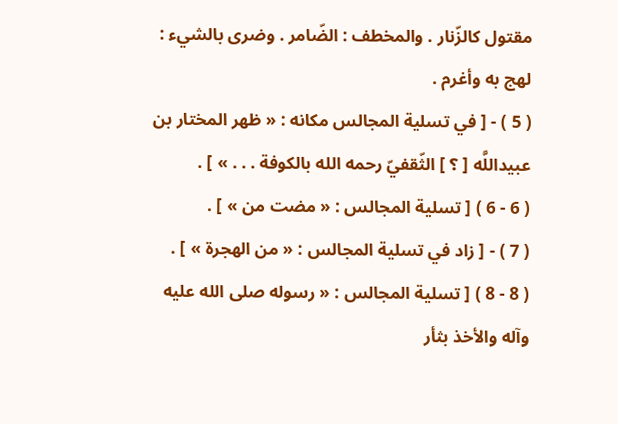مقتول كالزّنار . والمخطف : الضّامر . وضرى بالشيء : لهج به وأغرم .
( 5 ) - [ في تسلية المجالس مكانه : « ظهر المختار بن عبيداللَّه [ ؟ ] الثّقفيّ رحمه الله بالكوفة . . . » ] .
( 6 - 6 ) [ تسلية المجالس : « مضت من » ] .
( 7 ) - [ زاد في تسلية المجالس : « من الهجرة » ] .
( 8 - 8 ) [ تسلية المجالس : « رسوله صلى الله عليه وآله والأخذ بثأر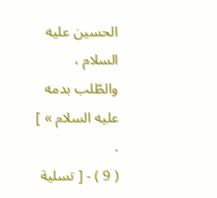الحسين عليه السلام ، والطّلب بدمه عليه السلام » ] .
( 9 ) - [ تسلية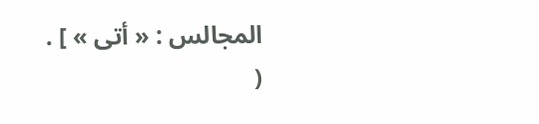المجالس : « أتى » ] .
(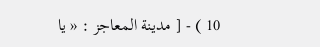10 ) - [ مدينة المعاجز : « يا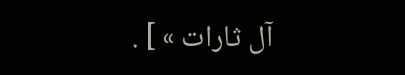آل ثارات » ] .